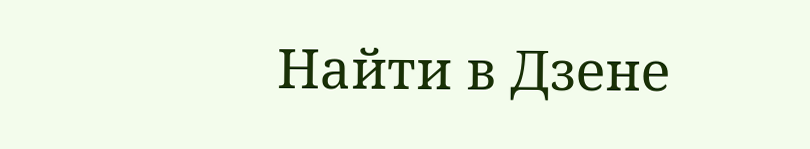Найти в Дзене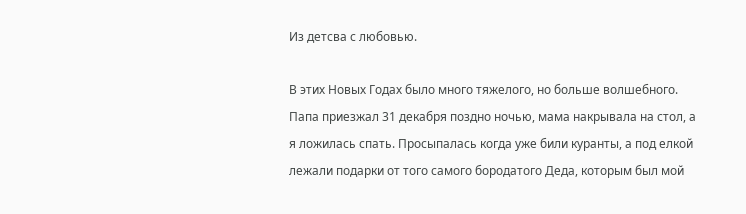Из детсва с любовью.

В этих Новых Годах было много тяжелого, но больше волшебного. Папа приезжал 31 декабря поздно ночью, мама накрывала на стол, а я ложилась спать. Просыпалась когда уже били куранты, а под елкой лежали подарки от того самого бородатого Деда, которым был мой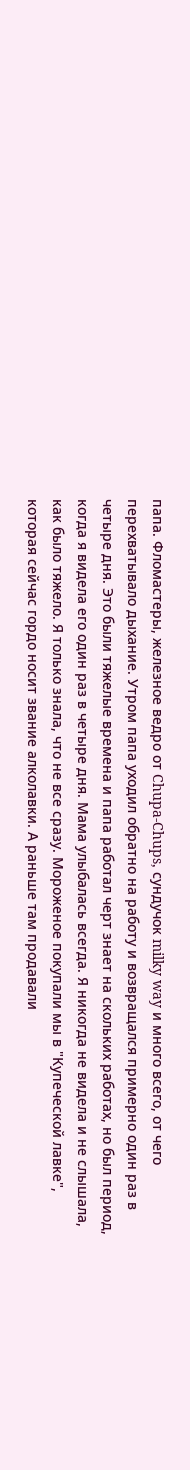папа. Фломастеры, железное ведро от Chupa-Chups, сундучок milky way и много всего, от чего перехватывало дыхание. Утром папа уходил обратно на работу и возвращался примерно один раз в четыре дня. Это были тяжелые времена и папа работал черт знает на скольких работах, но был период, когда я видела его один раз в четыре дня. Мама улыбалась всегда. Я никогда не видела и не слышала, как было тяжело. Я только знала, что не все сразу. Мороженое покупали мы в "Купеческой лавке", которая сейчас гордо носит звание алколавки. А раньше там продавали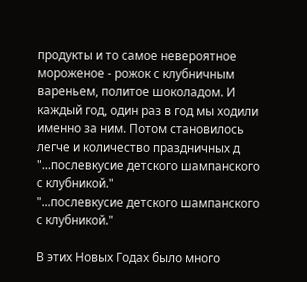продукты и то самое невероятное мороженое - рожок с клубничным вареньем, политое шоколадом. И каждый год, один раз в год мы ходили именно за ним. Потом становилось легче и количество праздничных д
"...послевкусие детского шампанского с клубникой."
"...послевкусие детского шампанского с клубникой."

В этих Новых Годах было много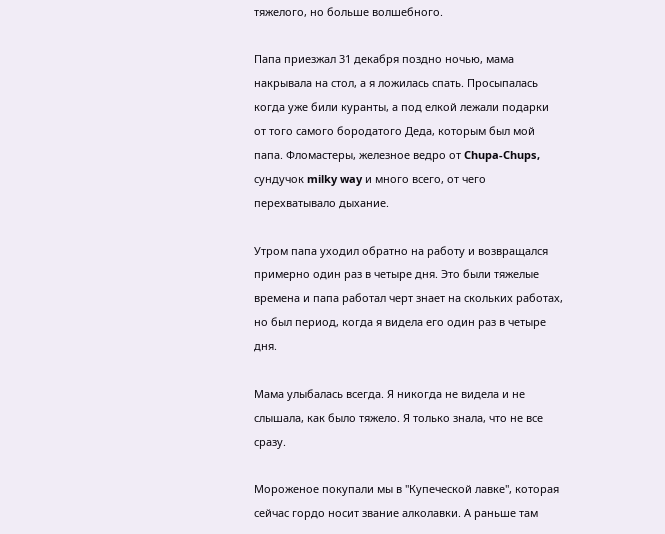тяжелого, но больше волшебного.

Папа приезжал 31 декабря поздно ночью, мама накрывала на стол, а я ложилась спать. Просыпалась когда уже били куранты, а под елкой лежали подарки от того самого бородатого Деда, которым был мой папа. Фломастеры, железное ведро от Chupa-Chups, сундучок milky way и много всего, от чего перехватывало дыхание.

Утром папа уходил обратно на работу и возвращался примерно один раз в четыре дня. Это были тяжелые времена и папа работал черт знает на скольких работах, но был период, когда я видела его один раз в четыре дня.

Мама улыбалась всегда. Я никогда не видела и не слышала, как было тяжело. Я только знала, что не все сразу.

Мороженое покупали мы в "Купеческой лавке", которая сейчас гордо носит звание алколавки. А раньше там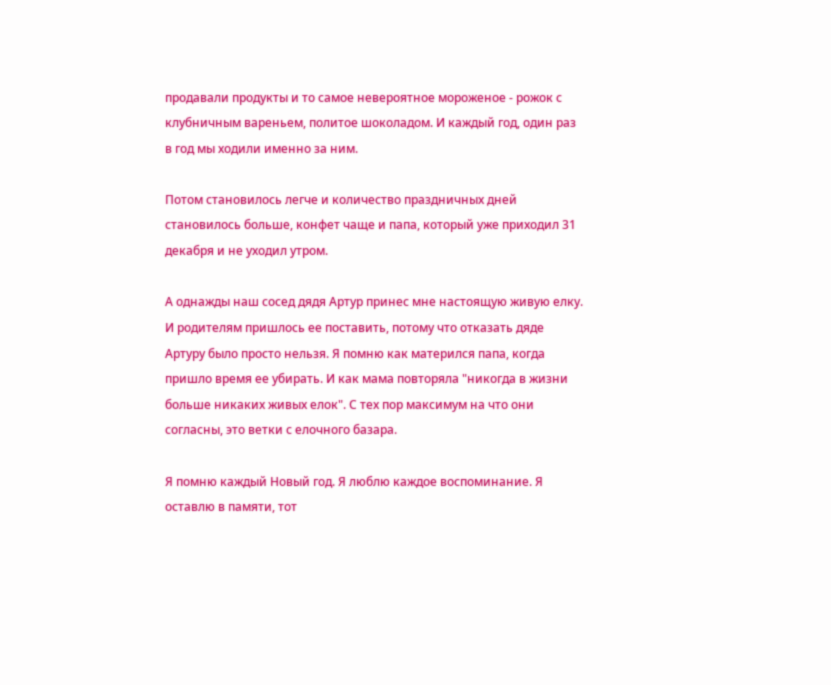продавали продукты и то самое невероятное мороженое - рожок с клубничным вареньем, политое шоколадом. И каждый год, один раз в год мы ходили именно за ним.

Потом становилось легче и количество праздничных дней становилось больше, конфет чаще и папа, который уже приходил 31 декабря и не уходил утром.

А однажды наш сосед дядя Артур принес мне настоящую живую елку. И родителям пришлось ее поставить, потому что отказать дяде Артуру было просто нельзя. Я помню как матерился папа, когда пришло время ее убирать. И как мама повторяла "никогда в жизни больше никаких живых елок". С тех пор максимум на что они согласны, это ветки с елочного базара.

Я помню каждый Новый год. Я люблю каждое воспоминание. Я оставлю в памяти, тот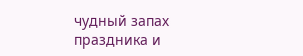чудный запах праздника и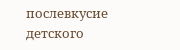послевкусие детского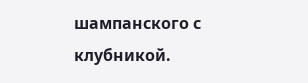шампанского с клубникой.